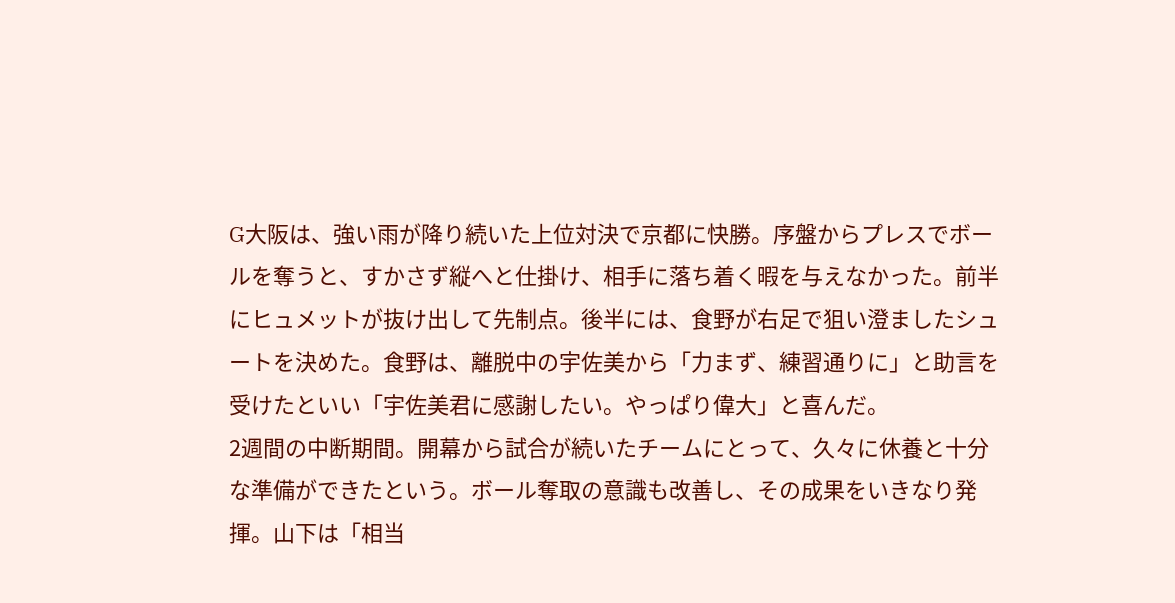G大阪は、強い雨が降り続いた上位対決で京都に快勝。序盤からプレスでボールを奪うと、すかさず縦へと仕掛け、相手に落ち着く暇を与えなかった。前半にヒュメットが抜け出して先制点。後半には、食野が右足で狙い澄ましたシュートを決めた。食野は、離脱中の宇佐美から「力まず、練習通りに」と助言を受けたといい「宇佐美君に感謝したい。やっぱり偉大」と喜んだ。
2週間の中断期間。開幕から試合が続いたチームにとって、久々に休養と十分な準備ができたという。ボール奪取の意識も改善し、その成果をいきなり発揮。山下は「相当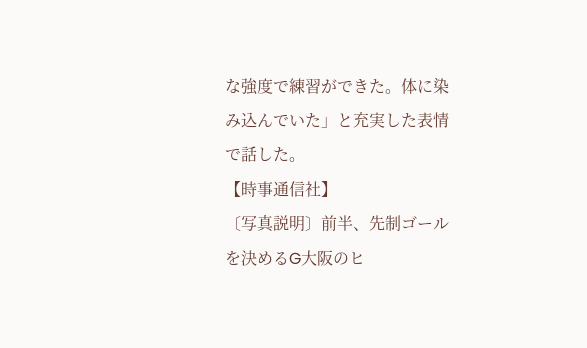な強度で練習ができた。体に染み込んでいた」と充実した表情で話した。
【時事通信社】
〔写真説明〕前半、先制ゴールを決めるG大阪のヒ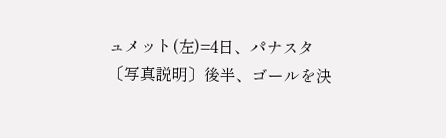ュメット(左)=4日、パナスタ
〔写真説明〕後半、ゴールを決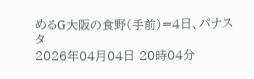めるG大阪の食野(手前)=4日、パナスタ
2026年04月04日 20時04分